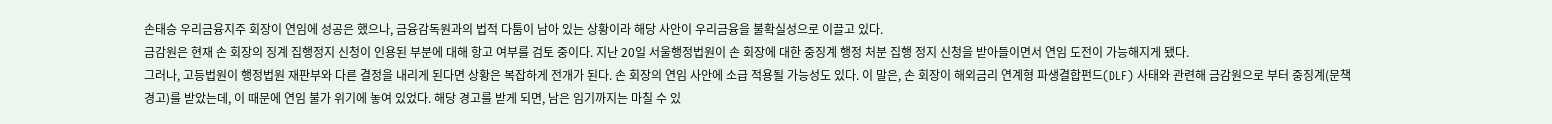손태승 우리금융지주 회장이 연임에 성공은 했으나, 금융감독원과의 법적 다툼이 남아 있는 상황이라 해당 사안이 우리금융을 불확실성으로 이끌고 있다.
금감원은 현재 손 회장의 징계 집행정지 신청이 인용된 부분에 대해 항고 여부를 검토 중이다. 지난 20일 서울행정법원이 손 회장에 대한 중징계 행정 처분 집행 정지 신청을 받아들이면서 연임 도전이 가능해지게 됐다.
그러나, 고등법원이 행정법원 재판부와 다른 결정을 내리게 된다면 상황은 복잡하게 전개가 된다. 손 회장의 연임 사안에 소급 적용될 가능성도 있다. 이 말은, 손 회장이 해외금리 연계형 파생결합펀드(DLF) 사태와 관련해 금감원으로 부터 중징계(문책경고)를 받았는데, 이 때문에 연임 불가 위기에 놓여 있었다. 해당 경고를 받게 되면, 남은 임기까지는 마칠 수 있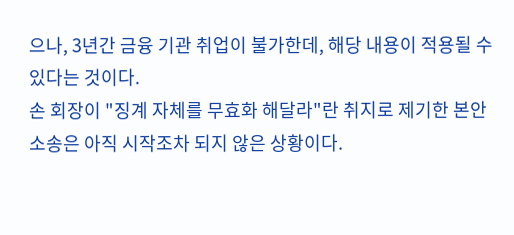으나, 3년간 금융 기관 취업이 불가한데, 해당 내용이 적용될 수 있다는 것이다.
손 회장이 "징계 자체를 무효화 해달라"란 취지로 제기한 본안 소송은 아직 시작조차 되지 않은 상황이다.